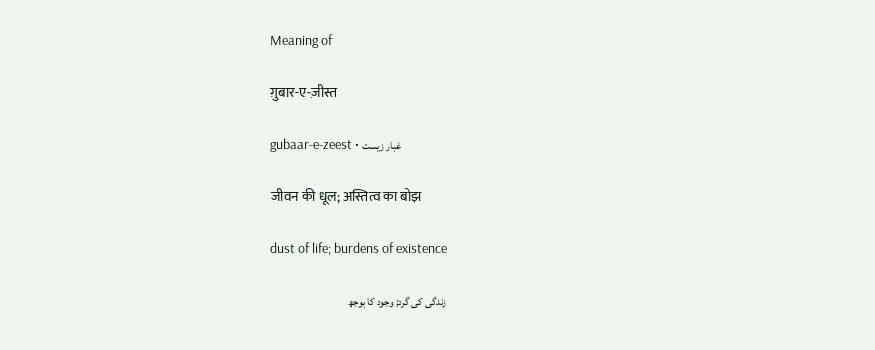Meaning of

ग़ुबार-ए-ज़ीस्त

gubaar-e-zeest • غبار زیست

जीवन की धूल; अस्तित्व का बोझ

dust of life; burdens of existence

زندگی کی گرد; وجود کا بوجھ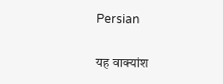Persian

यह वाक्यांश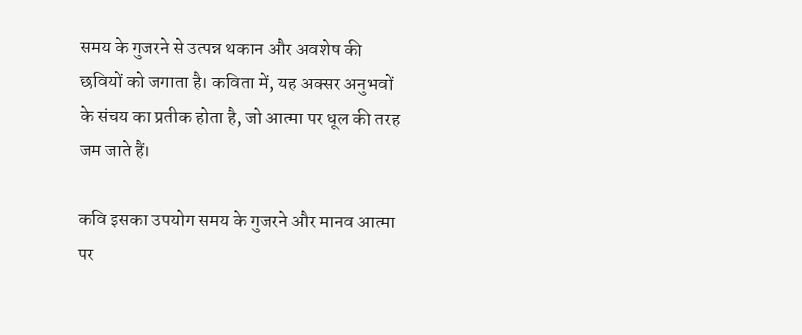समय के गुजरने से उत्पन्न थकान और अवशेष की छवियों को जगाता है। कविता में, यह अक्सर अनुभवों के संचय का प्रतीक होता है, जो आत्मा पर धूल की तरह जम जाते हैं।

कवि इसका उपयोग समय के गुजरने और मानव आत्मा पर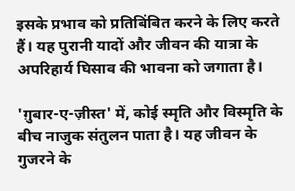इसके प्रभाव को प्रतिबिंबित करने के लिए करते हैं। यह पुरानी यादों और जीवन की यात्रा के अपरिहार्य घिसाव की भावना को जगाता है।

'ग़ुबार-ए-ज़ीस्त' में, कोई स्मृति और विस्मृति के बीच नाजुक संतुलन पाता है। यह जीवन के गुजरने के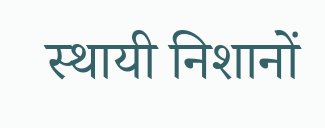स्थायी निशानों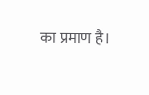का प्रमाण है।